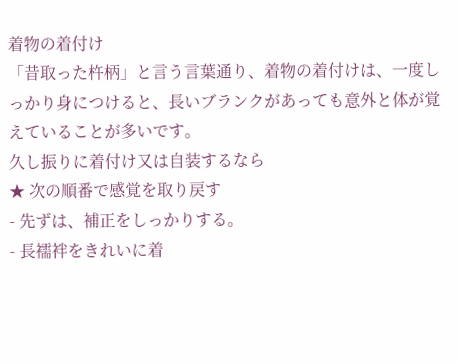着物の着付け
「昔取った杵柄」と言う言葉通り、着物の着付けは、一度しっかり身につけると、長いブランクがあっても意外と体が覚えていることが多いです。
久し振りに着付け又は自装するなら
★ 次の順番で感覚を取り戻す
- 先ずは、補正をしっかりする。
- 長襦袢をきれいに着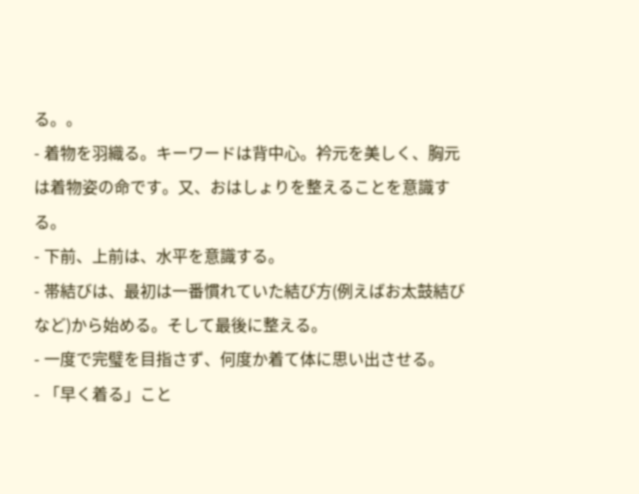る。。
- 着物を羽織る。キーワードは背中心。衿元を美しく、胸元は着物姿の命です。又、おはしょりを整えることを意識する。
- 下前、上前は、水平を意識する。
- 帯結びは、最初は一番慣れていた結び方(例えばお太鼓結びなど)から始める。そして最後に整える。
- 一度で完璧を目指さず、何度か着て体に思い出させる。
- 「早く着る」こと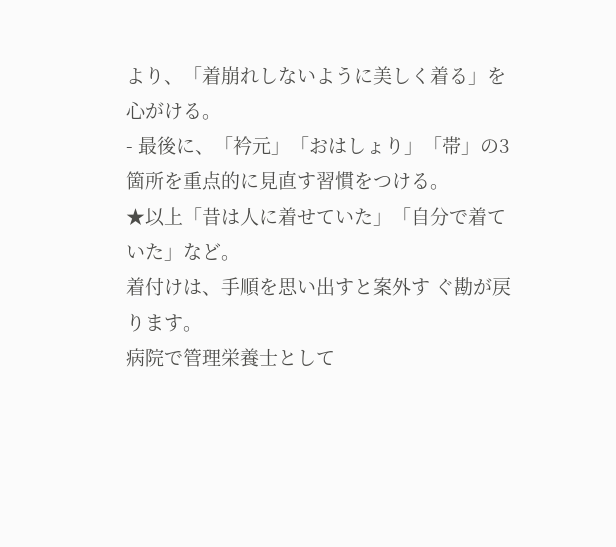より、「着崩れしないように美しく着る」を心がける。
- 最後に、「衿元」「おはしょり」「帯」の3箇所を重点的に見直す習慣をつける。
★以上「昔は人に着せていた」「自分で着ていた」など。
着付けは、手順を思い出すと案外す ぐ勘が戻ります。
病院で管理栄養士として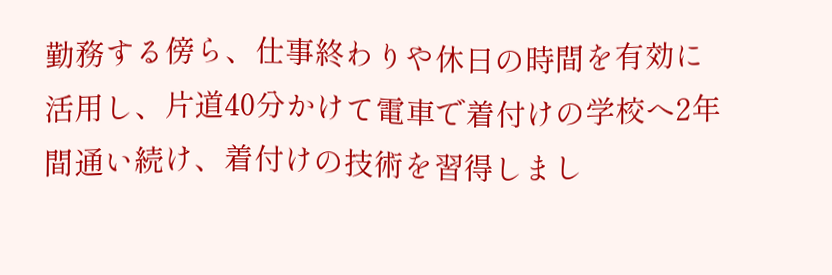勤務する傍ら、仕事終わりや休日の時間を有効に活用し、片道40分かけて電車で着付けの学校へ2年間通い続け、着付けの技術を習得しまし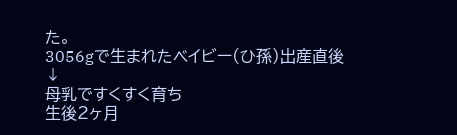た。
3056gで生まれたベイビー(ひ孫)出産直後
↓
母乳ですくすく育ち
生後2ヶ月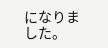になりました。